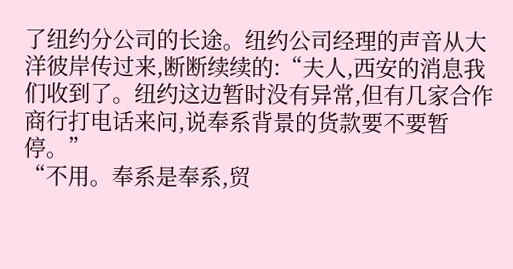了纽约分公司的长途。纽约公司经理的声音从大洋彼岸传过来,断断续续的:“夫人,西安的消息我们收到了。纽约这边暂时没有异常,但有几家合作商行打电话来问,说奉系背景的货款要不要暂停。”
“不用。奉系是奉系,贸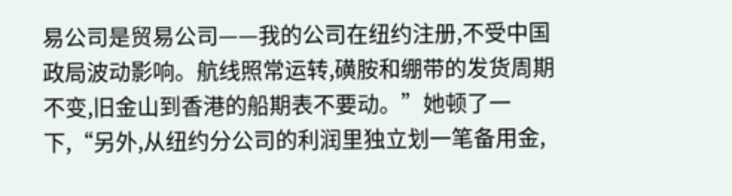易公司是贸易公司——我的公司在纽约注册,不受中国政局波动影响。航线照常运转,磺胺和绷带的发货周期不变,旧金山到香港的船期表不要动。”她顿了一下,“另外,从纽约分公司的利润里独立划一笔备用金,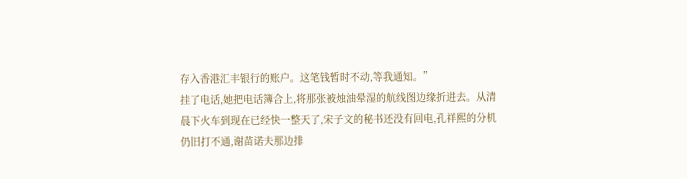存入香港汇丰银行的账户。这笔钱暂时不动,等我通知。”
挂了电话,她把电话簿合上,将那张被烛油晕湿的航线图边缘折进去。从清晨下火车到现在已经快一整天了,宋子文的秘书还没有回电,孔祥熙的分机仍旧打不通,谢苗诺夫那边排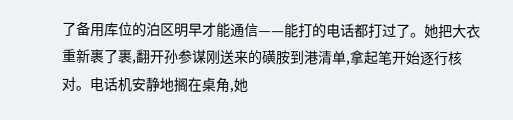了备用库位的泊区明早才能通信——能打的电话都打过了。她把大衣重新裹了裹,翻开孙参谋刚送来的磺胺到港清单,拿起笔开始逐行核对。电话机安静地搁在桌角,她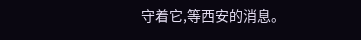守着它,等西安的消息。